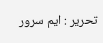تحریر : ایم سرور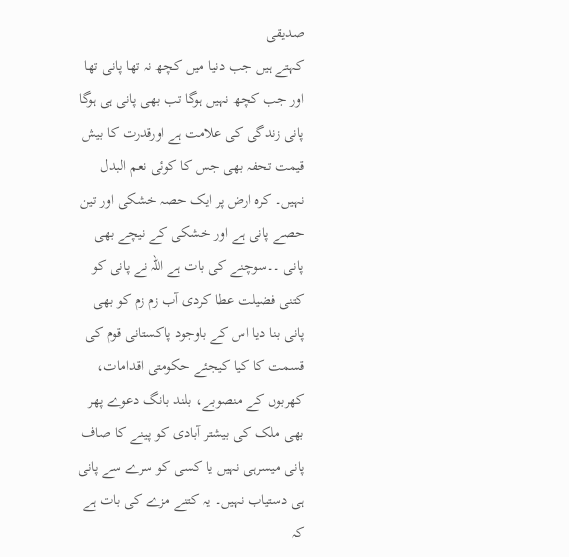صدیقی
کہتے ہیں جب دنیا میں کچھ نہ تھا پانی تھا اور جب کچھ نہیں ہوگا تب بھی پانی ہی ہوگا پانی زندگی کی علامت ہے اورقدرت کا بیش قیمت تحفہ بھی جس کا کوئی نعم البدل نہیں۔ کرہ ارض پر ایک حصہ خشکی اور تین حصے پانی ہے اور خشکی کے نیچے بھی پانی ۔۔سوچنے کی بات ہے اللہ نے پانی کو کتنی فضیلت عطا کردی آب زم زم کو بھی پانی بنا دیا اس کے باوجود پاکستانی قوم کی قسمت کا کیا کیجئے حکومتی اقدامات، کھربوں کے منصوبے، بلند بانگ دعوے پھر بھی ملک کی بیشتر آبادی کو پینے کا صاف پانی میسرہی نہیں یا کسی کو سرے سے پانی ہی دستیاب نہیں۔ یہ کتنے مزے کی بات ہے کہ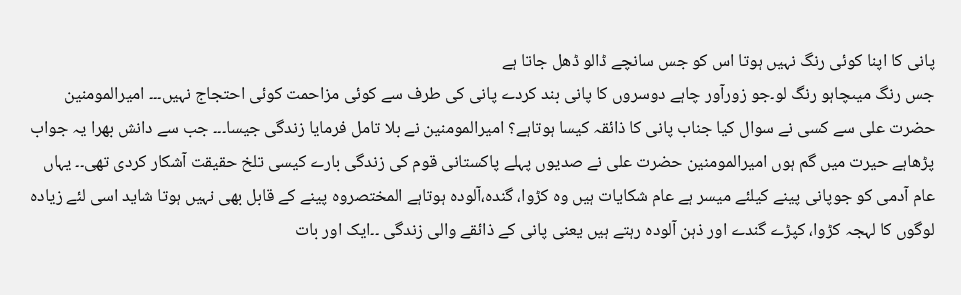پانی کا اپنا کوئی رنگ نہیں ہوتا اس کو جس سانچے ڈالو ڈھل جاتا ہے
جس رنگ میںچاہو رنگ لو۔جو زورآور چاہے دوسروں کا پانی بند کردے پانی کی طرف سے کوئی مزاحمت کوئی احتجاج نہیں۔۔۔ امیرالمومنین حضرت علی سے کسی نے سوال کیا جناب پانی کا ذائقہ کیسا ہوتاہے؟ امیرالمومنین نے بلا تامل فرمایا زندگی جیسا۔۔۔ جب سے دانش بھرا یہ جواب پڑھاہے حیرت میں گم ہوں امیرالمومنین حضرت علی نے صدیوں پہلے پاکستانی قوم کی زندگی بارے کیسی تلخ حقیقت آشکار کردی تھی۔۔ یہاں عام آدمی کو جوپانی پینے کیلئے میسر ہے عام شکایات ہیں وہ کڑوا، گندہ،آلودہ ہوتاہے المختصروہ پینے کے قابل بھی نہیں ہوتا شاید اسی لئے زیادہ لوگوں کا لہجہ کڑوا، کپڑے گندے اور ذہن آلودہ رہتے ہیں یعنی پانی کے ذائقے والی زندگی ۔۔ایک اور بات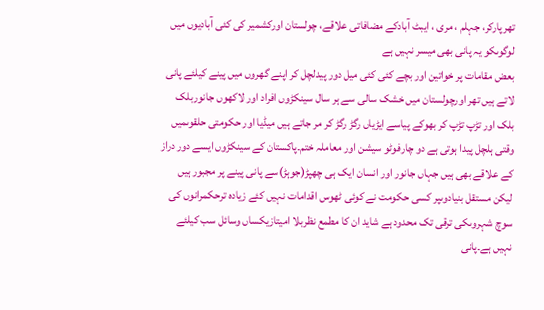تھرپارکر، جہلم ، مری ، ایبٹ آبادکے مضافاتی علاقے، چولستان اورکشمیر کی کئی آبادیوں میں لوگوںکو یہ پانی بھی میسر نہیں ہے
بعض مقامات پر خواتین اور بچے کئی کئی میل دور پیدلچل کر اپنے گھروں میں پینے کیلئے پانی لاتے ہیں تھر اورچولستان میں خشک سالی سے ہر سال سینکڑوں افراد اور لاکھوں جانوربلک بلک اور تڑپ تڑپ کر بھوکے پیاسے ایڑیاں رگڑ رگڑ کر مر جاتے ہیں میڈیا اور حکومتی حلقوںمیں وقتی ہلچل پیدا ہوتی ہے دو چارفوٹو سیشن اور معاملہ ختم۔پاکستان کے سینکڑوں ایسے دور دراز کے علاقے بھی ہیں جہاں جانور اور انسان ایک ہی چھپڑ(جوہڑ)سے پانی پینے پر مجبور ہیں لیکن مستقل بنیادوںپر کسی حکومت نے کوئی ٹھوس اقدامات نہیں کئے زیادہ ترحکمرانوں کی سوچ شہروںکی ترقی تک محدود ہے شاید ان کا مطمع نظربلا امیتازیکساں وسائل سب کیلئے نہیں ہے۔پانی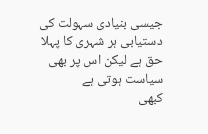جیسی بنیادی سہولت کی دستیابی ہر شہری کا پہلا حق ہے لیکن اس پر بھی سیاست ہوتی ہے
کبھی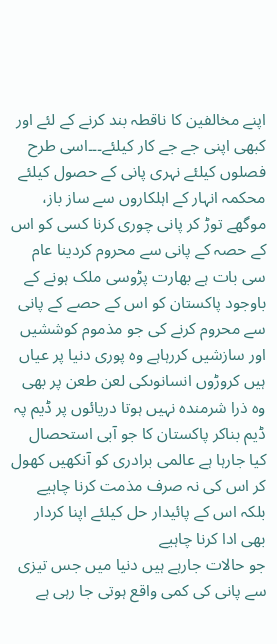اپنے مخالفین کا ناقطہ بند کرنے کے لئے اور کبھی اپنی جے جے کار کیلئے۔۔۔اسی طرح فصلوں کیلئے نہری پانی کے حصول کیلئے محکمہ انہار کے اہلکاروں سے ساز باز، موگھے توڑ کر پانی چوری کرنا کسی کو اس کے حصہ کے پانی سے محروم کردینا عام سی بات ہے بھارت پڑوسی ملک ہونے کے باوجود پاکستان کو اس کے حصے کے پانی سے محروم کرنے کی جو مذموم کوششیں اور سازشیں کررہاہے وہ پوری دنیا پر عیاں ہیں کروڑوں انسانوںکی لعن طعن پر بھی وہ ذرا شرمندہ نہیں ہوتا دریائوں پر ڈیم پہ ڈیم بناکر پاکستان کا جو آبی استحصال کیا جارہا ہے عالمی برادری کو آنکھیں کھول کر اس کی نہ صرف مذمت کرنا چاہیے بلکہ اس کے پائیدار حل کیلئے اپنا کردار بھی ادا کرنا چاہیے
جو حالات جارہے ہیں دنیا میں جس تیزی سے پانی کی کمی واقع ہوتی جا رہی ہے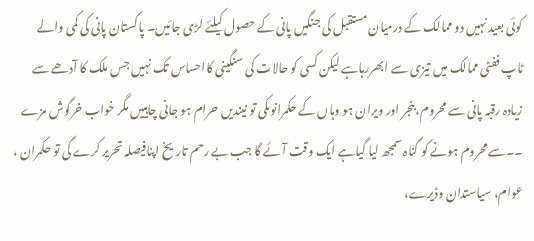کوئی بعید نہیں دو ممالک کے درمیان مستقبل کی جنگیں پانی کے حصول کیلئے لڑی جائیں۔ پاکستان پانی کی کمی والے ٹاپ ففٹی ممالک میں تیزی سے ابھررہاہے لیکن کسی کو حالات کی سنگینی کااحساس تک نہیں جس ملک کا آدھے سے زیادہ رقبہ پانی سے محروم،بنجر اور ویران ہو وہاں کے حکمرانوںکی تو نیندیں حرام ہو جانی چاہییں مگر خواب خرگوش مزے ۔۔سے محروم ہونے کو گناہ سمجھ لیا گیاہے ایک وقت آئے گا جب بے رحم تاریخ اپنافیصلہ تحریر کرے گی تو حکمران ، عوام، سیاستدان وڈیرے،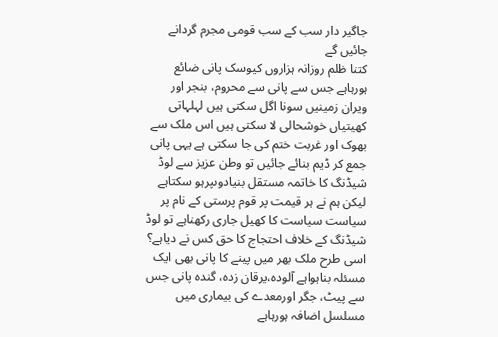جاگیر دار سب کے سب قومی مجرم گردانے جائیں گے
کتنا ظلم روزانہ ہزاروں کیوسک پانی ضائع ہورہاہے جس سے پانی سے محروم، بنجر اور ویران زمینیں سونا اگل سکتی ہیں لہلہاتی کھیتیاں خوشحالی لا سکتی ہیں اس ملک سے بھوک اور غربت ختم کی جا سکتی ہے یہی پانی جمع کر ڈیم بنائے جائیں تو وطن عزیز سے لوڈ شیڈنگ کا خاتمہ مستقل بنیادوںپرہو سکتاہے لیکن ہم نے ہر قیمت پر قوم پرستی کے نام پر سیاست سیاست کا کھیل جاری رکھناہے تو لوڈ شیڈنگ کے خلاف احتجاج کا حق کس نے دیاہے؟
اسی طرح ملک بھر میں پینے کا پانی بھی ایک مسئلہ بناہواہے آلودہ،یرقان زدہ، گندہ پانی جس سے پیٹ، جگر اورمعدے کی بیماری میں مسلسل اضافہ ہورہاہے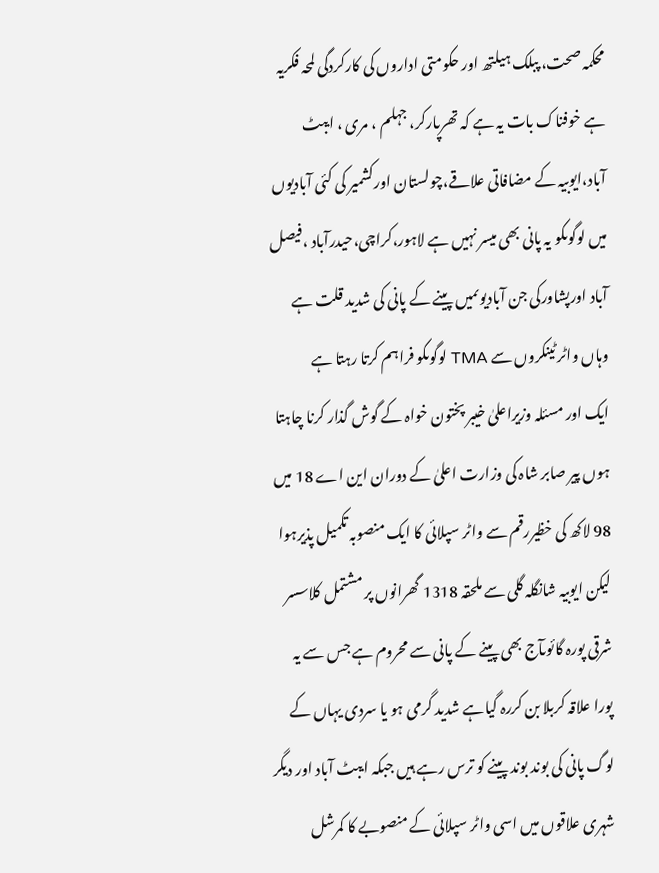محکمہ صحت، پبلک ہیلتھ اور حکومتی اداروں کی کارکردگی لمحہ فکریہ ہے خوفناک بات یہ ہے کہ تھرپارکر، جہلم ، مری ، ایبٹ آباد،ایوبیہ کے مضافاتی علاقے،چولستان اورکشمیر کی کئی آبادیوں میں لوگوںکو یہ پانی بھی میسر نہیں ہے لاہور،کراچی،حیدرآباد ،فیصل آباد اورپشاورکی جن آبادیوںمیں پینے کے پانی کی شدید قلت ہے وہاں واٹر ٹینکروں سے TMA لوگوںکو فراہم کرتا رہتا ہے
ایک اور مسئلہ وزیراعلیٰ خیبر پختون خواہ کے گوش گذار کرنا چاہتا ہوں پیر صابر شاہ کی وزارت اعلیٰ کے دوران این اے 18 میں 98 لاکھ کی خظیررقم سے واٹر سپلائی کا ایک منصوبہ تکمیل پذیرہوا لیکن ایوبیہ شانگلہ گلی سے ملحقہ 1318 گھرانوں پر مشتمل کلاسسر شرقی پورہ گائوںآج بھی پینے کے پانی سے محروم ہے جس سے یہ پورا علاقہ کربلا بن کررہ گیاہے شدید گرمی ہو یا سردی یہاں کے لوگ پانی کی بوند بوند پینے کو ترس رہے ہیں جبکہ ایبٹ آباد اور دیگر شہری علاقوں میں اسی واٹر سپلائی کے منصوبے کا کمرشل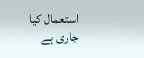استعمال کیا جاری ہے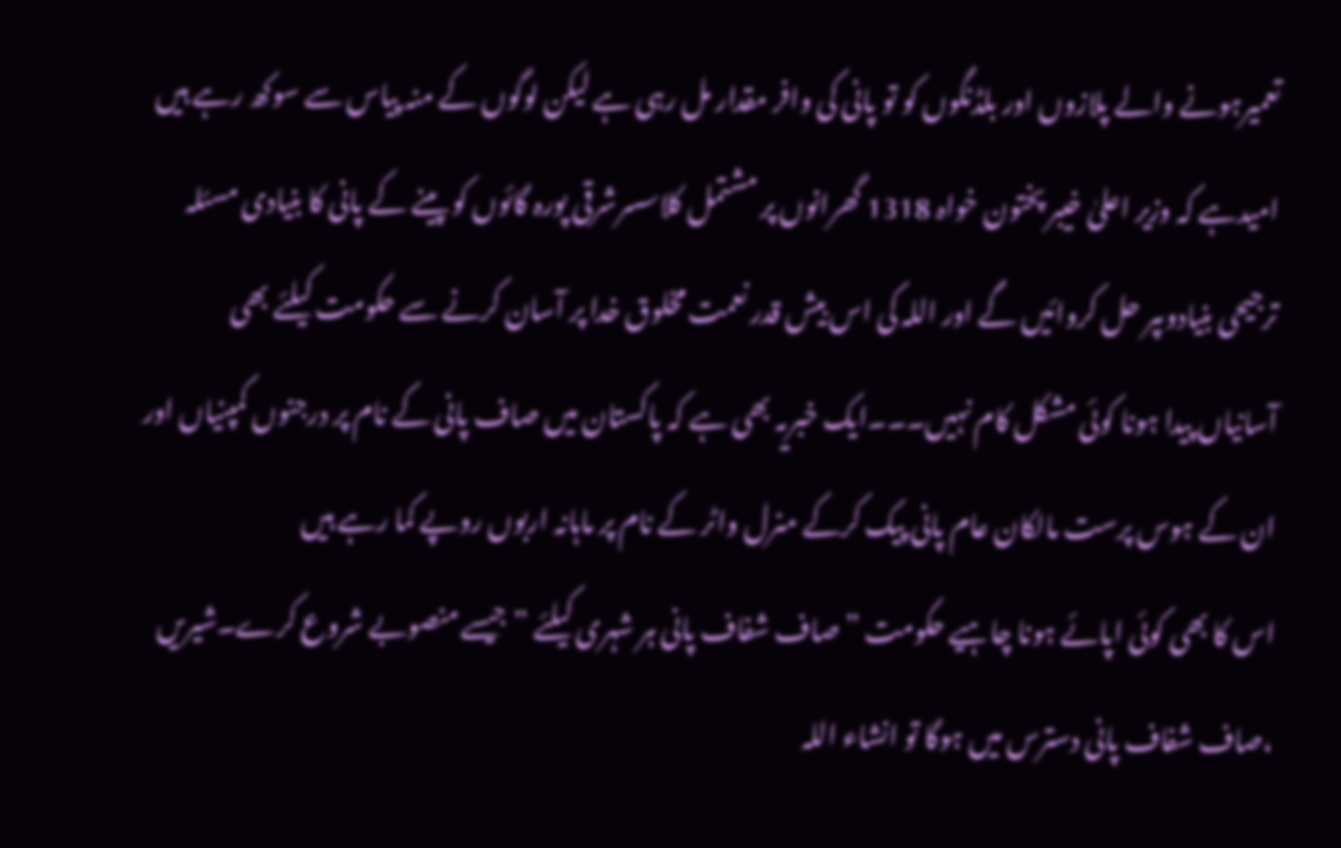تعمیرہونے والے پلازوں اور بلڈنگوں کو تو پانی کی وافر مقدار مل رہی ہے لیکن لوگوں کے منہ پیاس سے سوکھ رہے ہیں
امیدہے کہ وزیر اعلیٰ خیبر پختون خواہ 1318 گھرانوں پر مشتمل کلاسسرشرقی پورہ گائوں کو پینے کے پانی کا بنیادی مسئلہ ترجیحی بنیادوںپر حل کروائیں گے اور اللہ کی اس بیش قدر نعمت مخلوق خدا پر آسان کرنے سے حکومت کیلئے بھی آسانیاں پیدا ہونا کوئی مشکل کام نہیں۔۔۔ایک خبریہ بھی ہے کہ پاکستان میں صاف پانی کے نام پر درجنوں کمپنیاں اور ان کے ہوس پرست مالکان عام پانی پیک کرکے منرل واٹر کے نام پر ماہانہ اربوں روپے کما رہے ہیں
اس کا بھی کوئی اپائے ہونا چاہیے حکومت ”صاف شفاف پانی ہر شہری کیلئے ” جیسے منصوبے شروع کرے۔شیریں ،صاف شفاف پانی دسترس میں ہوگا تو انشاء اللہ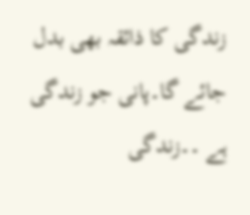زندگی کا ذائقہ بھی بدل جائے گا۔پانی جو زندگی ہے ۔۔زندگی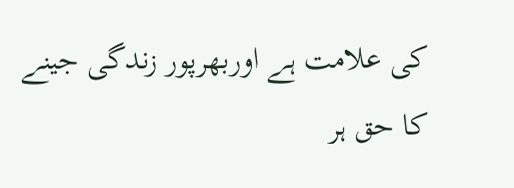کی علامت ہے اوربھرپور زندگی جینے کا حق ہر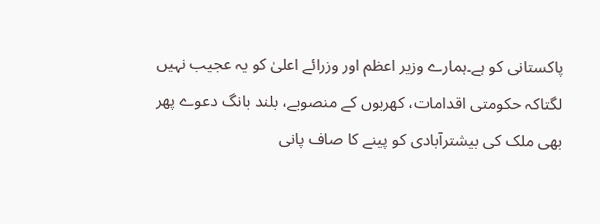پاکستانی کو ہے۔ہمارے وزیر اعظم اور وزرائے اعلیٰ کو یہ عجیب نہیں لگتاکہ حکومتی اقدامات، کھربوں کے منصوبے، بلند بانگ دعوے پھر بھی ملک کی بیشترآبادی کو پینے کا صاف پانی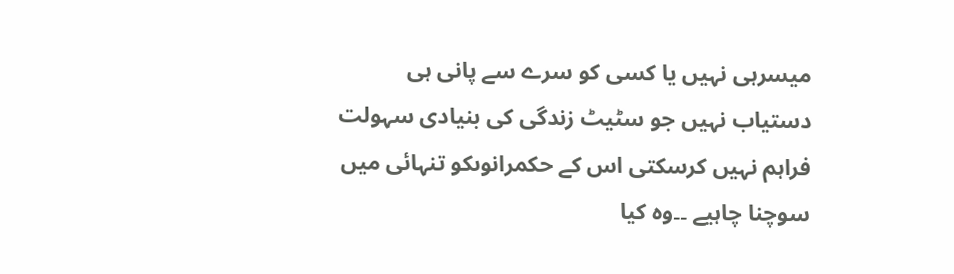میسرہی نہیں یا کسی کو سرے سے پانی ہی دستیاب نہیں جو سٹیٹ زندگی کی بنیادی سہولت فراہم نہیں کرسکتی اس کے حکمرانوںکو تنہائی میں سوچنا چاہیے ۔۔وہ کیا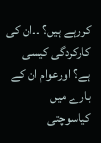کررہے ہیں؟ ۔۔ان کی کارکردگی کیسی ہے؟ اورعوام ان کے بارے میں کیاسوچتی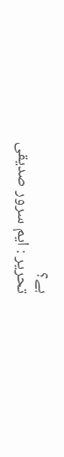ہے؟
تحریر : ایم سرور صدیقی